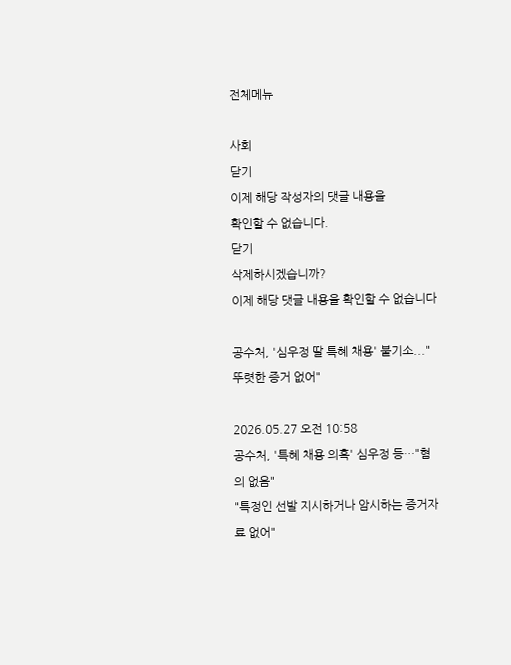전체메뉴

사회
닫기
이제 해당 작성자의 댓글 내용을
확인할 수 없습니다.
닫기
삭제하시겠습니까?
이제 해당 댓글 내용을 확인할 수 없습니다

공수처, '심우정 딸 특혜 채용' 불기소..."뚜렷한 증거 없어"

2026.05.27 오전 10:58
공수처, '특혜 채용 의혹' 심우정 등…"혐의 없음"
"특정인 선발 지시하거나 암시하는 증거자료 없어"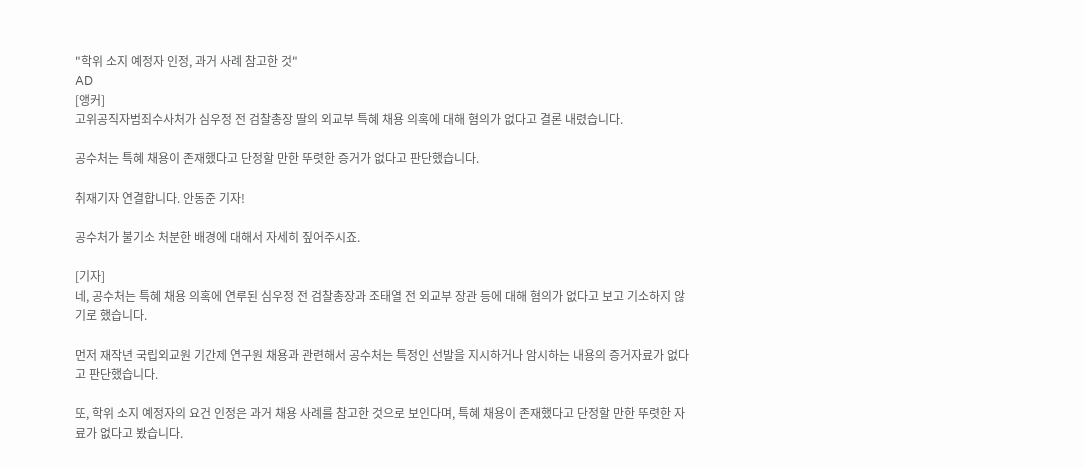"학위 소지 예정자 인정, 과거 사례 참고한 것"
AD
[앵커]
고위공직자범죄수사처가 심우정 전 검찰총장 딸의 외교부 특혜 채용 의혹에 대해 혐의가 없다고 결론 내렸습니다.

공수처는 특혜 채용이 존재했다고 단정할 만한 뚜렷한 증거가 없다고 판단했습니다.

취재기자 연결합니다. 안동준 기자!

공수처가 불기소 처분한 배경에 대해서 자세히 짚어주시죠.

[기자]
네, 공수처는 특혜 채용 의혹에 연루된 심우정 전 검찰총장과 조태열 전 외교부 장관 등에 대해 혐의가 없다고 보고 기소하지 않기로 했습니다.

먼저 재작년 국립외교원 기간제 연구원 채용과 관련해서 공수처는 특정인 선발을 지시하거나 암시하는 내용의 증거자료가 없다고 판단했습니다.

또, 학위 소지 예정자의 요건 인정은 과거 채용 사례를 참고한 것으로 보인다며, 특혜 채용이 존재했다고 단정할 만한 뚜렷한 자료가 없다고 봤습니다.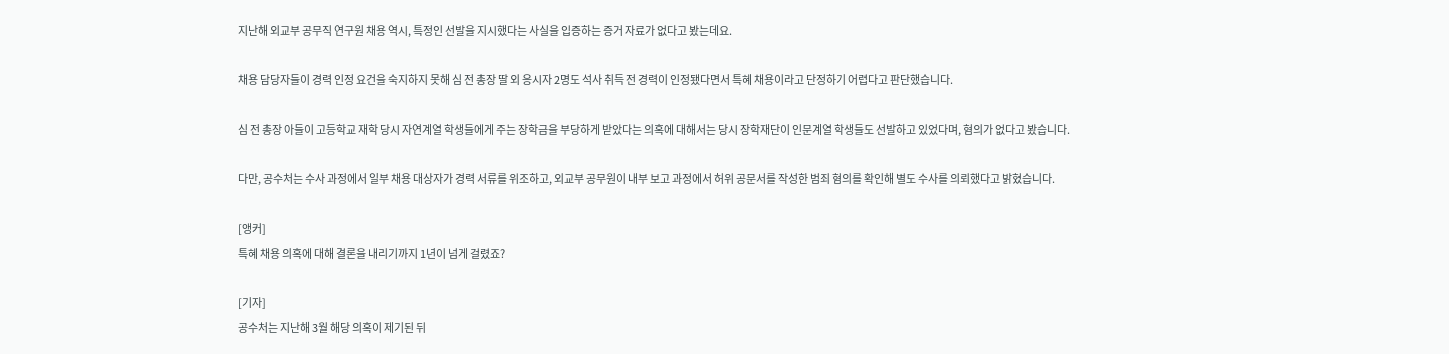지난해 외교부 공무직 연구원 채용 역시, 특정인 선발을 지시했다는 사실을 입증하는 증거 자료가 없다고 봤는데요.

채용 담당자들이 경력 인정 요건을 숙지하지 못해 심 전 총장 딸 외 응시자 2명도 석사 취득 전 경력이 인정됐다면서 특혜 채용이라고 단정하기 어렵다고 판단했습니다.

심 전 총장 아들이 고등학교 재학 당시 자연계열 학생들에게 주는 장학금을 부당하게 받았다는 의혹에 대해서는 당시 장학재단이 인문계열 학생들도 선발하고 있었다며, 혐의가 없다고 봤습니다.

다만, 공수처는 수사 과정에서 일부 채용 대상자가 경력 서류를 위조하고, 외교부 공무원이 내부 보고 과정에서 허위 공문서를 작성한 범죄 혐의를 확인해 별도 수사를 의뢰했다고 밝혔습니다.

[앵커]
특혜 채용 의혹에 대해 결론을 내리기까지 1년이 넘게 걸렸죠?

[기자]
공수처는 지난해 3월 해당 의혹이 제기된 뒤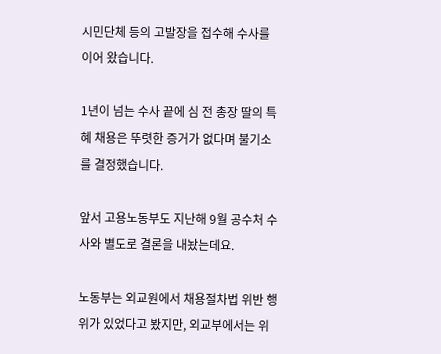시민단체 등의 고발장을 접수해 수사를 이어 왔습니다.

1년이 넘는 수사 끝에 심 전 총장 딸의 특혜 채용은 뚜렷한 증거가 없다며 불기소를 결정했습니다.

앞서 고용노동부도 지난해 9월 공수처 수사와 별도로 결론을 내놨는데요.

노동부는 외교원에서 채용절차법 위반 행위가 있었다고 봤지만, 외교부에서는 위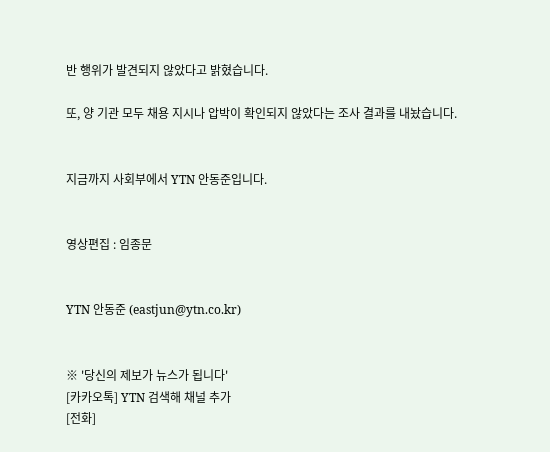반 행위가 발견되지 않았다고 밝혔습니다.

또, 양 기관 모두 채용 지시나 압박이 확인되지 않았다는 조사 결과를 내놨습니다.


지금까지 사회부에서 YTN 안동준입니다.


영상편집 : 임종문


YTN 안동준 (eastjun@ytn.co.kr)


※ '당신의 제보가 뉴스가 됩니다'
[카카오톡] YTN 검색해 채널 추가
[전화]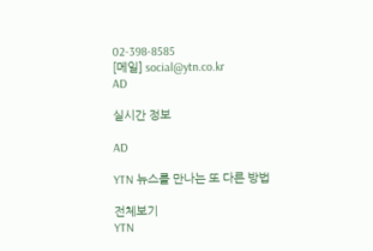02-398-8585
[메일] social@ytn.co.kr
AD

실시간 정보

AD

YTN 뉴스를 만나는 또 다른 방법

전체보기
YTN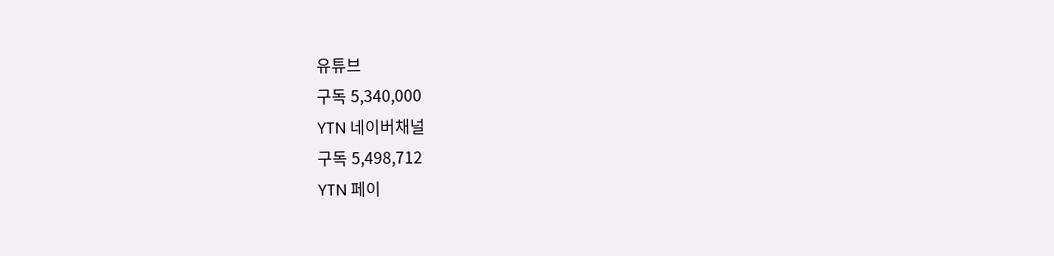유튜브
구독 5,340,000
YTN 네이버채널
구독 5,498,712
YTN 페이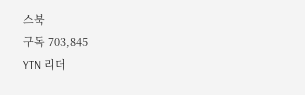스북
구독 703,845
YTN 리더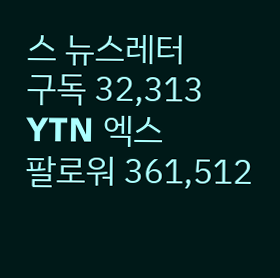스 뉴스레터
구독 32,313
YTN 엑스
팔로워 361,512